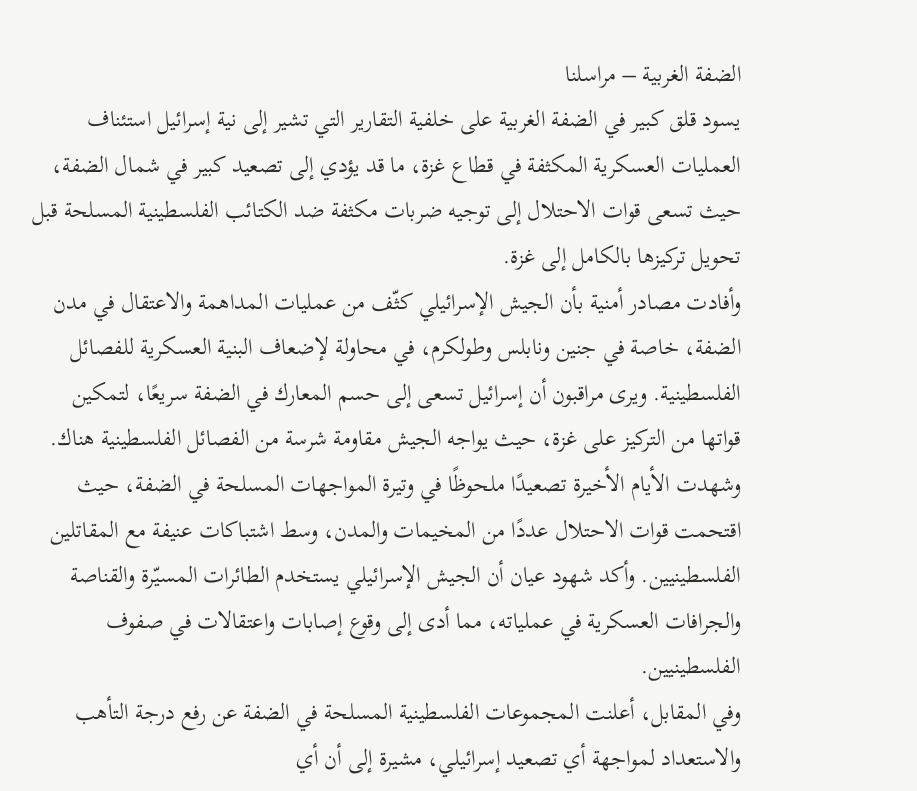الضفة الغربية – مراسلنا
يسود قلق كبير في الضفة الغربية على خلفية التقارير التي تشير إلى نية إسرائيل استئناف العمليات العسكرية المكثفة في قطاع غزة، ما قد يؤدي إلى تصعيد كبير في شمال الضفة، حيث تسعى قوات الاحتلال إلى توجيه ضربات مكثفة ضد الكتائب الفلسطينية المسلحة قبل تحويل تركيزها بالكامل إلى غزة.
وأفادت مصادر أمنية بأن الجيش الإسرائيلي كثّف من عمليات المداهمة والاعتقال في مدن الضفة، خاصة في جنين ونابلس وطولكرم، في محاولة لإضعاف البنية العسكرية للفصائل الفلسطينية. ويرى مراقبون أن إسرائيل تسعى إلى حسم المعارك في الضفة سريعًا، لتمكين قواتها من التركيز على غزة، حيث يواجه الجيش مقاومة شرسة من الفصائل الفلسطينية هناك.
وشهدت الأيام الأخيرة تصعيدًا ملحوظًا في وتيرة المواجهات المسلحة في الضفة، حيث اقتحمت قوات الاحتلال عددًا من المخيمات والمدن، وسط اشتباكات عنيفة مع المقاتلين الفلسطينيين. وأكد شهود عيان أن الجيش الإسرائيلي يستخدم الطائرات المسيّرة والقناصة والجرافات العسكرية في عملياته، مما أدى إلى وقوع إصابات واعتقالات في صفوف الفلسطينيين.
وفي المقابل، أعلنت المجموعات الفلسطينية المسلحة في الضفة عن رفع درجة التأهب والاستعداد لمواجهة أي تصعيد إسرائيلي، مشيرة إلى أن أي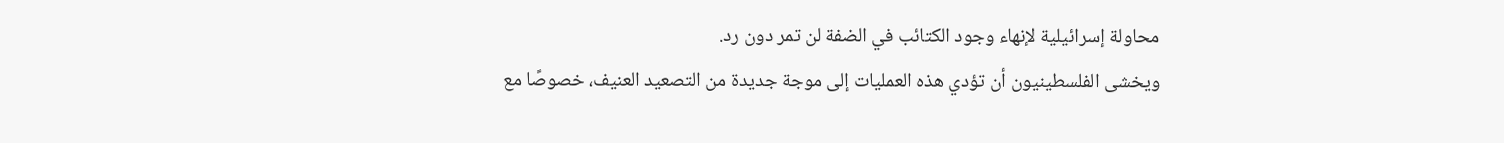محاولة إسرائيلية لإنهاء وجود الكتائب في الضفة لن تمر دون رد.
ويخشى الفلسطينيون أن تؤدي هذه العمليات إلى موجة جديدة من التصعيد العنيف، خصوصًا مع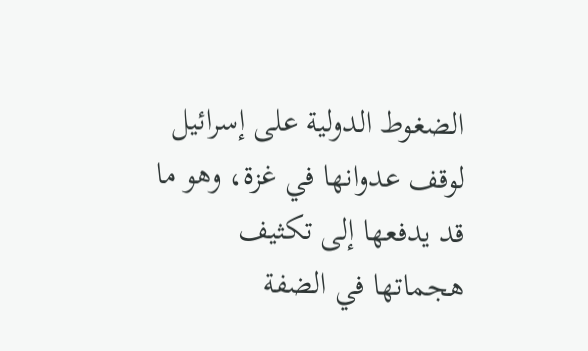الضغوط الدولية على إسرائيل لوقف عدوانها في غزة، وهو ما قد يدفعها إلى تكثيف هجماتها في الضفة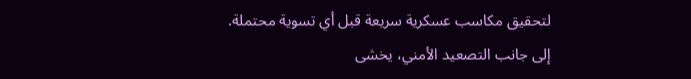لتحقيق مكاسب عسكرية سريعة قبل أي تسوية محتملة.
إلى جانب التصعيد الأمني، يخشى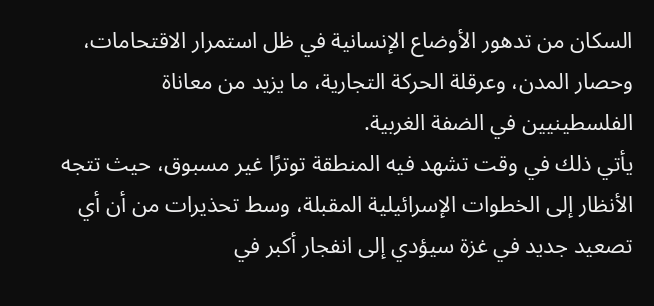السكان من تدهور الأوضاع الإنسانية في ظل استمرار الاقتحامات، وحصار المدن، وعرقلة الحركة التجارية، ما يزيد من معاناة الفلسطينيين في الضفة الغربية.
يأتي ذلك في وقت تشهد فيه المنطقة توترًا غير مسبوق، حيث تتجه الأنظار إلى الخطوات الإسرائيلية المقبلة، وسط تحذيرات من أن أي تصعيد جديد في غزة سيؤدي إلى انفجار أكبر في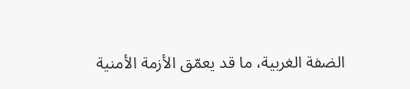الضفة الغربية، ما قد يعمّق الأزمة الأمنية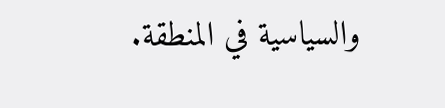والسياسية في المنطقة.